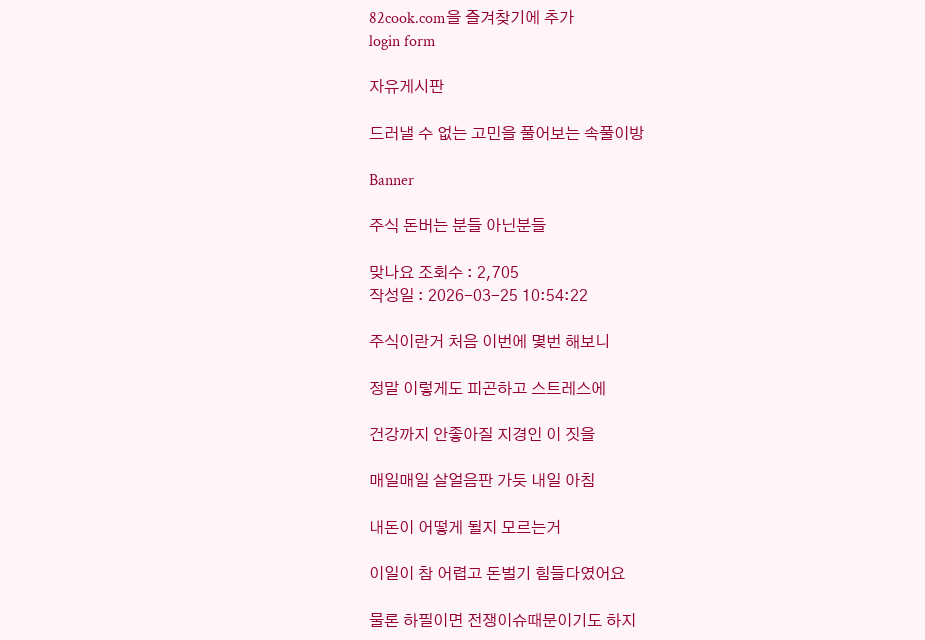82cook.com을 즐겨찾기에 추가
login form

자유게시판

드러낼 수 없는 고민을 풀어보는 속풀이방

Banner

주식 돈버는 분들 아닌분들

맞나요 조회수 : 2,705
작성일 : 2026-03-25 10:54:22

주식이란거 처음 이번에 몇번 해보니

정말 이렇게도 피곤하고 스트레스에

건강까지 안좋아질 지경인 이 짓을

매일매일 살얼음판 가듯 내일 아침

내돈이 어떻게 될지 모르는거

이일이 참 어렵고 돈벌기 힘들다였어요

물론 하필이면 전쟁이슈때문이기도 하지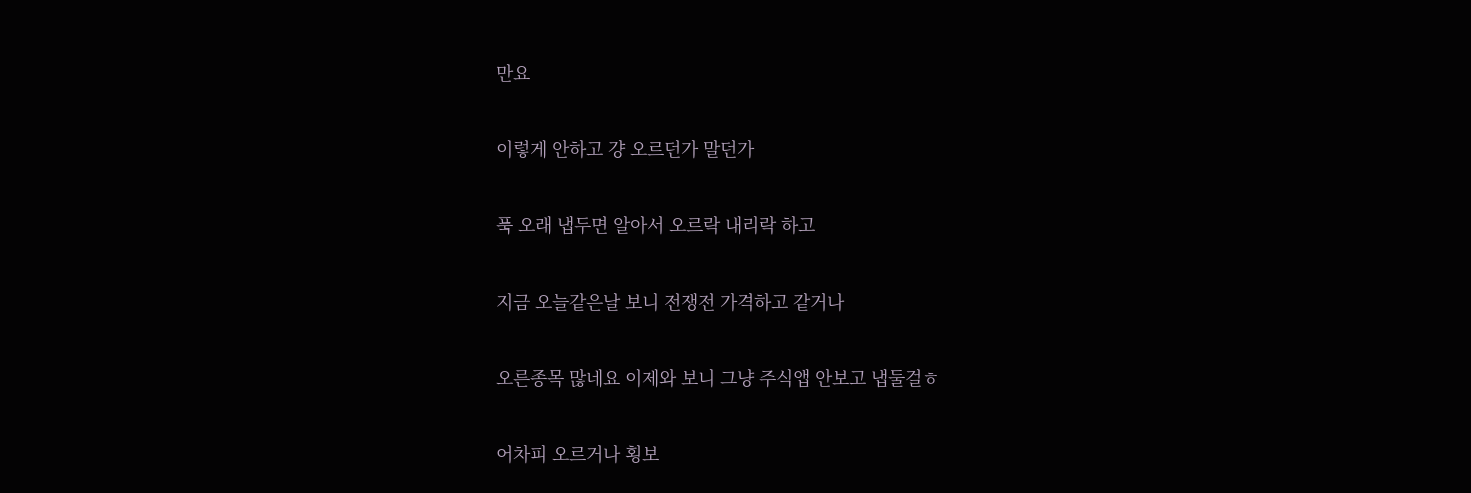만요

이렇게 안하고 걍 오르던가 말던가

푹 오래 냅두면 알아서 오르락 내리락 하고

지금 오늘같은날 보니 전쟁전 가격하고 같거나

오른종목 많네요 이제와 보니 그냥 주식앱 안보고 냅둘걸ㅎ

어차피 오르거나 횡보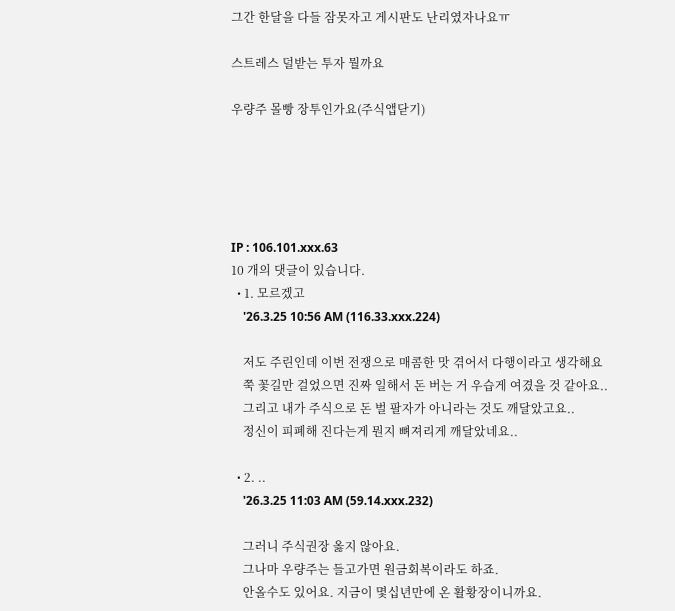그간 한달을 다들 잠못자고 게시판도 난리였자나요ㅠ

스트레스 덜받는 투자 뭘까요

우량주 몰빵 장투인가요(주식앱닫기)





IP : 106.101.xxx.63
10 개의 댓글이 있습니다.
  • 1. 모르겠고
    '26.3.25 10:56 AM (116.33.xxx.224)

    저도 주린인데 이번 전쟁으로 매콤한 맛 겪어서 다행이라고 생각해요
    쭉 꽃길만 걸었으면 진짜 일해서 돈 버는 거 우습게 여겼을 것 같아요..
    그리고 내가 주식으로 돈 벌 팔자가 아니라는 것도 깨달았고요..
    정신이 피폐해 진다는게 뭔지 뼈져리게 깨달았네요..

  • 2. ..
    '26.3.25 11:03 AM (59.14.xxx.232)

    그러니 주식권장 옳지 않아요.
    그나마 우량주는 들고가면 원금회복이라도 하죠.
    안올수도 있어요. 지금이 몇십년만에 온 활황장이니까요.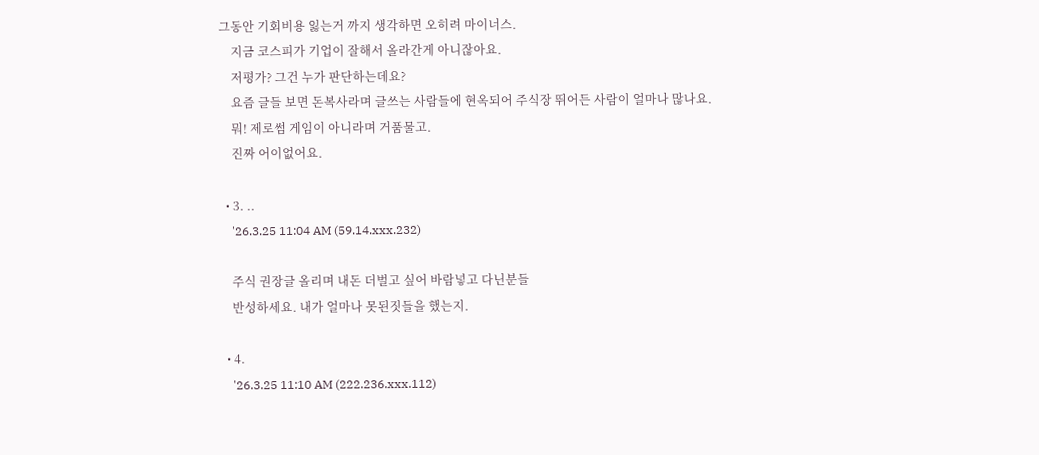그동안 기회비용 잃는거 까지 생각하면 오히려 마이너스.
    지금 코스피가 기업이 잘해서 올라간게 아니잖아요.
    저평가? 그건 누가 판단하는데요?
    요즘 글들 보면 돈복사라며 글쓰는 사람들에 현옥되어 주식장 뛰어든 사람이 얼마나 많나요.
    뭐! 제로썸 게임이 아니라며 거품물고.
    진짜 어이없어요.

  • 3. ..
    '26.3.25 11:04 AM (59.14.xxx.232)

    주식 권장글 올리며 내돈 더벌고 싶어 바람넣고 다닌분들
    반성하세요. 내가 얼마나 못된짓들을 했는지.

  • 4.
    '26.3.25 11:10 AM (222.236.xxx.112)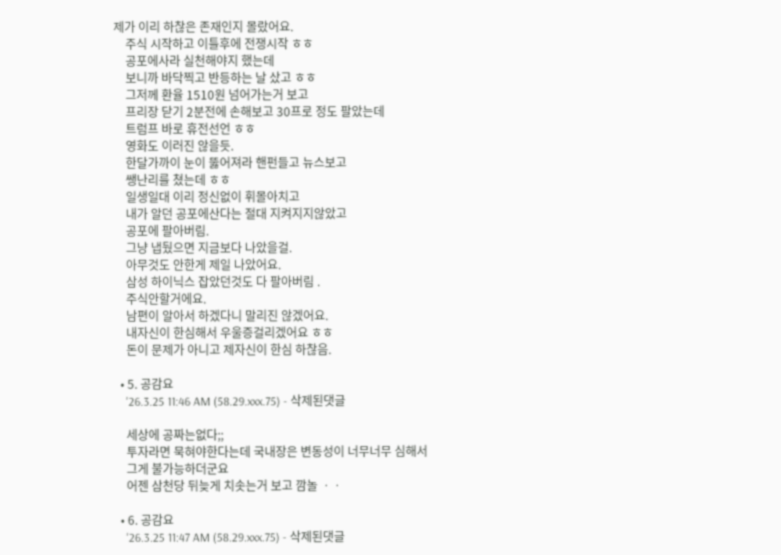제가 이리 하찮은 존재인지 몰랐어요.
    주식 시작하고 이틀후에 전쟁시작 ㅎㅎ
    공포에사라 실천해야지 했는데
    보니까 바닥찍고 반등하는 날 샀고 ㅎㅎ
    그저께 환율 1510원 넘어가는거 보고
    프리장 닫기 2분전에 손해보고 30프로 정도 팔았는데
    트럼프 바로 휴전선언 ㅎㅎ
    영화도 이러진 않을듯.
    한달가까이 눈이 뚫어져라 핸펀들고 뉴스보고
    쌩난리를 쳤는데 ㅎㅎ
    일생일대 이리 정신없이 휘몰아치고
    내가 알던 공포에산다는 절대 지켜지지않았고
    공포에 팔아버림.
    그냥 냅뒀으면 지금보다 나았을걸.
    아무것도 안한게 제일 나았어요.
    삼성 하이닉스 잡았던것도 다 팔아버림 .
    주식안할거에요.
    남편이 알아서 하겠다니 말리진 않겠어요.
    내자신이 한심해서 우울증걸리겠어요 ㅎㅎ
    돈이 문제가 아니고 제자신이 한심 하찮음.

  • 5. 공감요
    '26.3.25 11:46 AM (58.29.xxx.75) - 삭제된댓글

    세상에 공짜는없다;;
    투자라면 묵혀야한다는데 국내장은 변동성이 너무너무 심해서
    그게 불가능하더군요
    어젠 삼천당 뒤늦게 치솟는거 보고 깜놀 ㆍㆍ

  • 6. 공감요
    '26.3.25 11:47 AM (58.29.xxx.75) - 삭제된댓글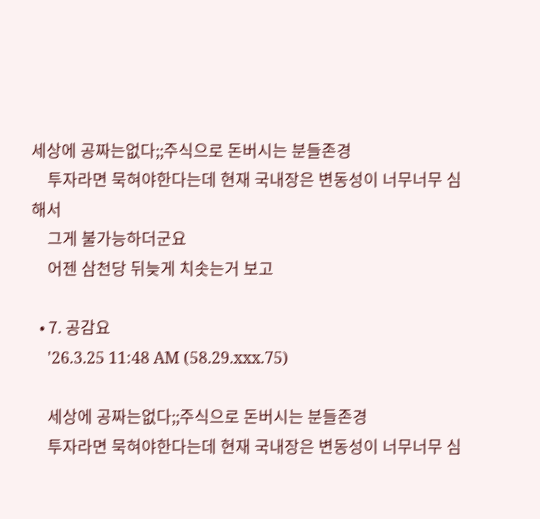세상에 공짜는없다;;주식으로 돈버시는 분들존경
    투자라면 묵혀야한다는데 현재 국내장은 변동성이 너무너무 심해서
    그게 불가능하더군요
    어젠 삼천당 뒤늦게 치솟는거 보고

  • 7. 공감요
    '26.3.25 11:48 AM (58.29.xxx.75)

    세상에 공짜는없다;;주식으로 돈버시는 분들존경
    투자라면 묵혀야한다는데 현재 국내장은 변동성이 너무너무 심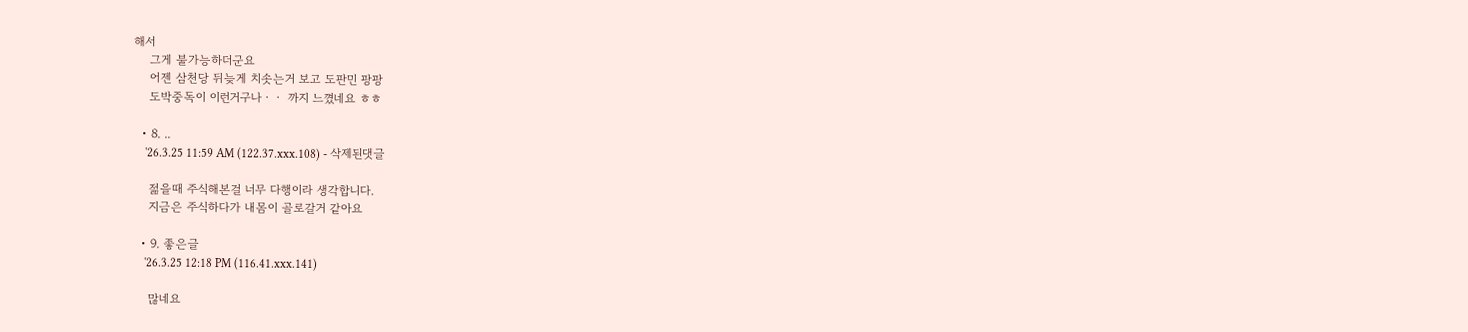해서
    그게 불가능하더군요
    어젠 삼천당 뒤늦게 치솟는거 보고 도판민 팡팡
    도박중독이 이런거구나ㆍㆍ 까지 느꼈네요 ㅎㅎ

  • 8. ..
    '26.3.25 11:59 AM (122.37.xxx.108) - 삭제된댓글

    젊을때 주식해본걸 너무 다행이라 생각합니다.
    지금은 주식하다가 내몸이 골로갈거 같아요

  • 9. 좋은글
    '26.3.25 12:18 PM (116.41.xxx.141)

    많네요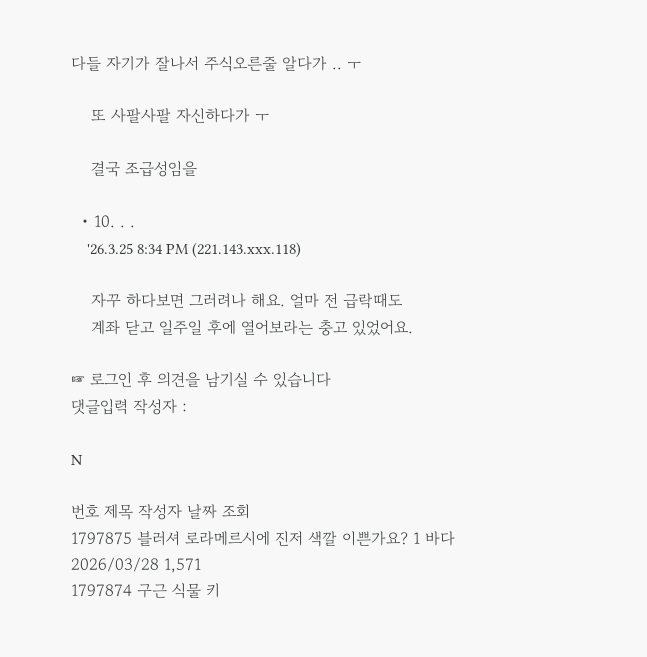다들 자기가 잘나서 주식오른줄 알다가 .. ㅜ

    또 사팔사팔 자신하다가 ㅜ

    결국 조급성임을

  • 10. . .
    '26.3.25 8:34 PM (221.143.xxx.118)

    자꾸 하다보면 그러려나 해요. 얼마 전 급락때도
    계좌 닫고 일주일 후에 열어보라는 충고 있었어요.

☞ 로그인 후 의견을 남기실 수 있습니다
댓글입력 작성자 :

N

번호 제목 작성자 날짜 조회
1797875 블러셔 로라메르시에 진저 색깔 이쁜가요? 1 바다 2026/03/28 1,571
1797874 구근 식물 키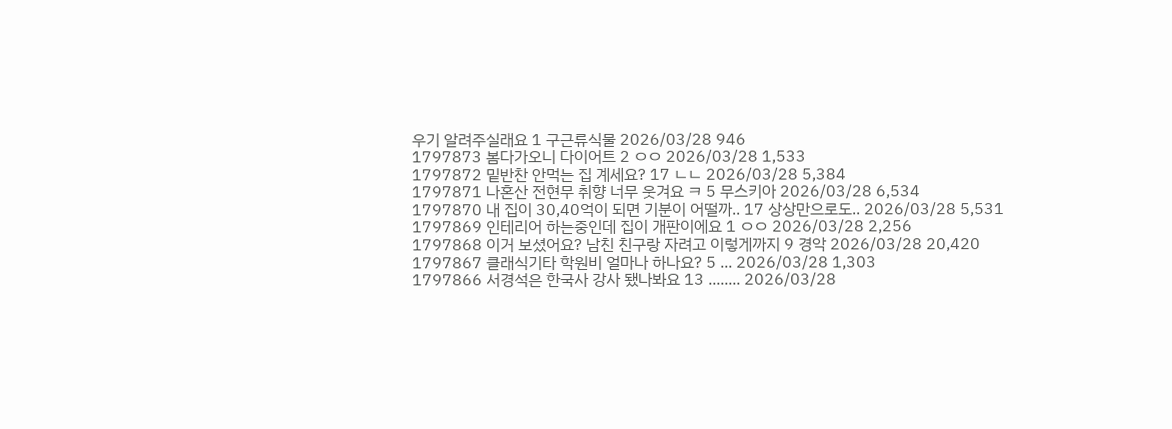우기 알려주실래요 1 구근류식물 2026/03/28 946
1797873 봄다가오니 다이어트 2 ㅇㅇ 2026/03/28 1,533
1797872 밑반찬 안먹는 집 계세요? 17 ㄴㄴ 2026/03/28 5,384
1797871 나혼산 전현무 취향 너무 웃겨요 ㅋ 5 무스키아 2026/03/28 6,534
1797870 내 집이 30,40억이 되면 기분이 어떨까.. 17 상상만으로도.. 2026/03/28 5,531
1797869 인테리어 하는중인데 집이 개판이에요 1 ㅇㅇ 2026/03/28 2,256
1797868 이거 보셨어요? 남친 친구랑 자려고 이렇게까지 9 경악 2026/03/28 20,420
1797867 클래식기타 학원비 얼마나 하나요? 5 ... 2026/03/28 1,303
1797866 서경석은 한국사 강사 됐나봐요 13 ........ 2026/03/28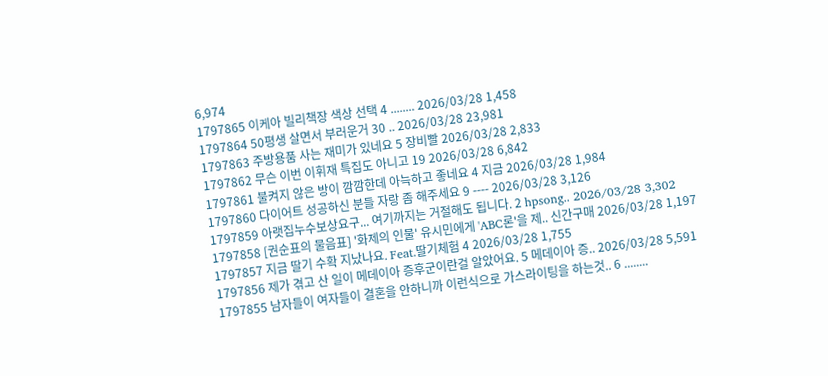6,974
1797865 이케아 빌리책장 색상 선택 4 ........ 2026/03/28 1,458
1797864 50평생 살면서 부러운거 30 .. 2026/03/28 23,981
1797863 주방용품 사는 재미가 있네요 5 장비빨 2026/03/28 2,833
1797862 무슨 이번 이휘재 특집도 아니고 19 2026/03/28 6,842
1797861 불켜지 않은 방이 깜깜한데 아늑하고 좋네요 4 지금 2026/03/28 1,984
1797860 다이어트 성공하신 분들 자랑 좀 해주세요 9 ---- 2026/03/28 3,126
1797859 아랫집누수보상요구... 여기까지는 거절해도 됩니다. 2 hpsong.. 2026/03/28 3,302
1797858 [권순표의 물음표] '화제의 인물' 유시민에게 'ABC론'을 제.. 신간구매 2026/03/28 1,197
1797857 지금 딸기 수확 지났나요. Feat.딸기체험 4 2026/03/28 1,755
1797856 제가 겪고 산 일이 메데이아 증후군이란걸 알았어요. 5 메데이아 증.. 2026/03/28 5,591
1797855 남자들이 여자들이 결혼을 안하니까 이런식으로 가스라이팅을 하는것.. 6 ........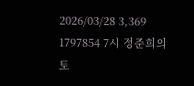2026/03/28 3,369
1797854 7시 정준희의 토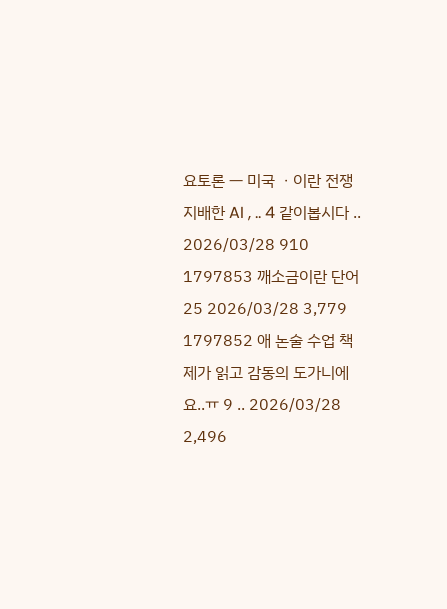요토론 ㅡ 미국 ㆍ이란 전쟁 지배한 AI , .. 4 같이봅시다 .. 2026/03/28 910
1797853 깨소금이란 단어 25 2026/03/28 3,779
1797852 애 논술 수업 책 제가 읽고 감동의 도가니에요..ㅠ 9 .. 2026/03/28 2,496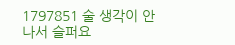1797851 술 생각이 안 나서 슬퍼요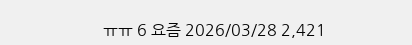ㅠㅠ 6 요즘 2026/03/28 2,421